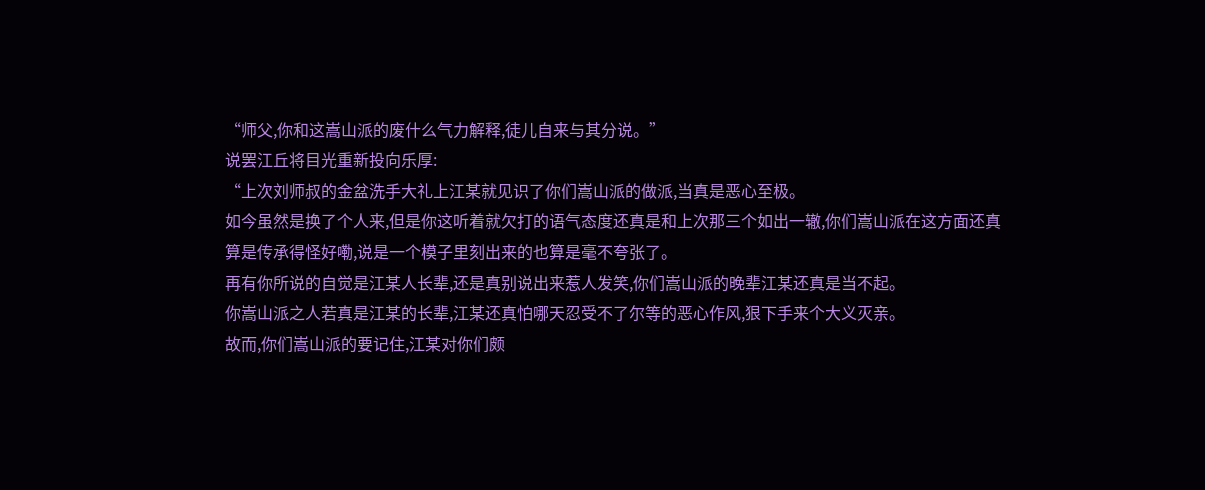“师父,你和这嵩山派的废什么气力解释,徒儿自来与其分说。”
说罢江丘将目光重新投向乐厚:
“上次刘师叔的金盆洗手大礼上江某就见识了你们嵩山派的做派,当真是恶心至极。
如今虽然是换了个人来,但是你这听着就欠打的语气态度还真是和上次那三个如出一辙,你们嵩山派在这方面还真算是传承得怪好嘞,说是一个模子里刻出来的也算是毫不夸张了。
再有你所说的自觉是江某人长辈,还是真别说出来惹人发笑,你们嵩山派的晚辈江某还真是当不起。
你嵩山派之人若真是江某的长辈,江某还真怕哪天忍受不了尔等的恶心作风,狠下手来个大义灭亲。
故而,你们嵩山派的要记住,江某对你们颇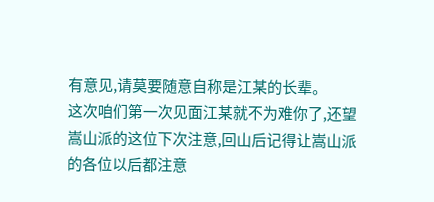有意见,请莫要随意自称是江某的长辈。
这次咱们第一次见面江某就不为难你了,还望嵩山派的这位下次注意,回山后记得让嵩山派的各位以后都注意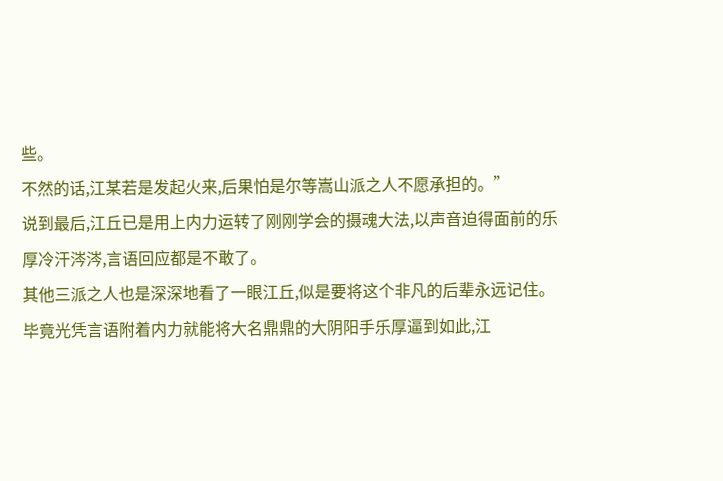些。
不然的话,江某若是发起火来,后果怕是尔等嵩山派之人不愿承担的。”
说到最后,江丘已是用上内力运转了刚刚学会的摄魂大法,以声音迫得面前的乐厚冷汗涔涔,言语回应都是不敢了。
其他三派之人也是深深地看了一眼江丘,似是要将这个非凡的后辈永远记住。
毕竟光凭言语附着内力就能将大名鼎鼎的大阴阳手乐厚逼到如此,江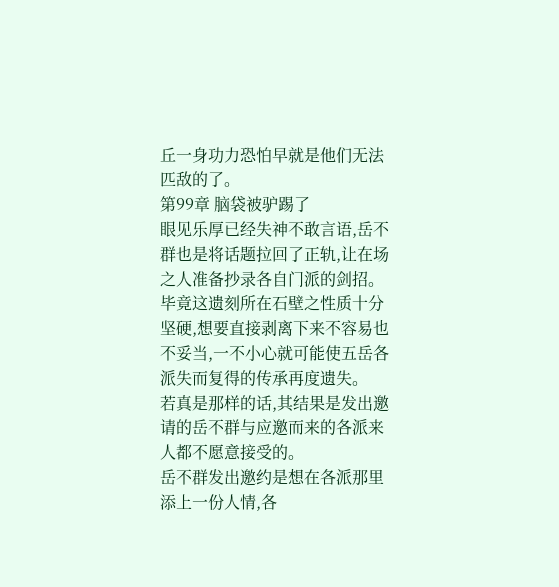丘一身功力恐怕早就是他们无法匹敌的了。
第99章 脑袋被驴踢了
眼见乐厚已经失神不敢言语,岳不群也是将话题拉回了正轨,让在场之人准备抄录各自门派的剑招。
毕竟这遗刻所在石壁之性质十分坚硬,想要直接剥离下来不容易也不妥当,一不小心就可能使五岳各派失而复得的传承再度遗失。
若真是那样的话,其结果是发出邀请的岳不群与应邀而来的各派来人都不愿意接受的。
岳不群发出邀约是想在各派那里添上一份人情,各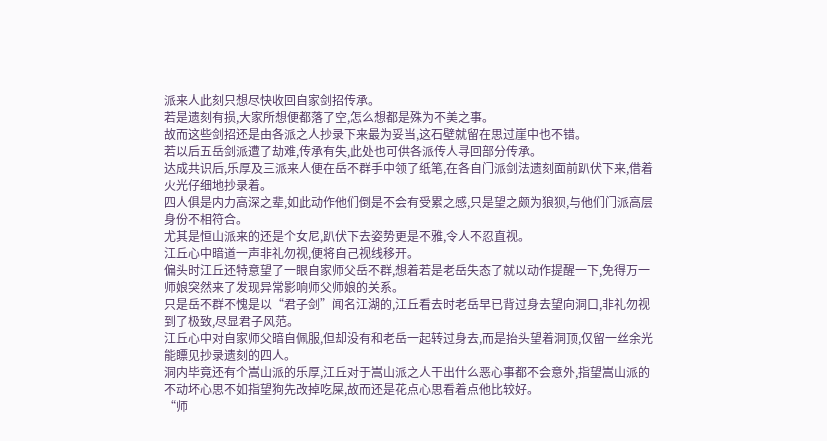派来人此刻只想尽快收回自家剑招传承。
若是遗刻有损,大家所想便都落了空,怎么想都是殊为不美之事。
故而这些剑招还是由各派之人抄录下来最为妥当,这石壁就留在思过崖中也不错。
若以后五岳剑派遭了劫难,传承有失,此处也可供各派传人寻回部分传承。
达成共识后,乐厚及三派来人便在岳不群手中领了纸笔,在各自门派剑法遗刻面前趴伏下来,借着火光仔细地抄录着。
四人俱是内力高深之辈,如此动作他们倒是不会有受累之感,只是望之颇为狼狈,与他们门派高层身份不相符合。
尤其是恒山派来的还是个女尼,趴伏下去姿势更是不雅,令人不忍直视。
江丘心中暗道一声非礼勿视,便将自己视线移开。
偏头时江丘还特意望了一眼自家师父岳不群,想着若是老岳失态了就以动作提醒一下,免得万一师娘突然来了发现异常影响师父师娘的关系。
只是岳不群不愧是以“君子剑”闻名江湖的,江丘看去时老岳早已背过身去望向洞口,非礼勿视到了极致,尽显君子风范。
江丘心中对自家师父暗自佩服,但却没有和老岳一起转过身去,而是抬头望着洞顶,仅留一丝余光能瞟见抄录遗刻的四人。
洞内毕竟还有个嵩山派的乐厚,江丘对于嵩山派之人干出什么恶心事都不会意外,指望嵩山派的不动坏心思不如指望狗先改掉吃屎,故而还是花点心思看着点他比较好。
“师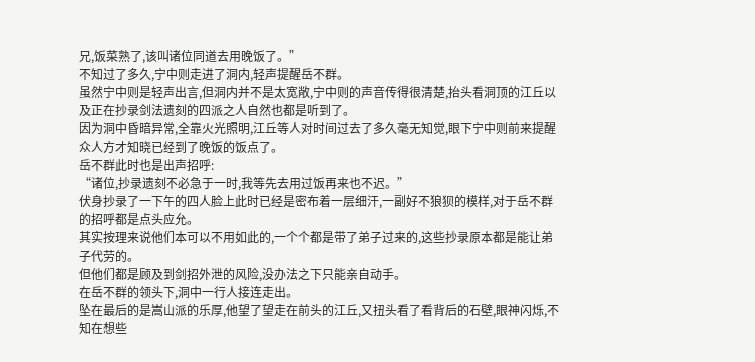兄,饭菜熟了,该叫诸位同道去用晚饭了。”
不知过了多久,宁中则走进了洞内,轻声提醒岳不群。
虽然宁中则是轻声出言,但洞内并不是太宽敞,宁中则的声音传得很清楚,抬头看洞顶的江丘以及正在抄录剑法遗刻的四派之人自然也都是听到了。
因为洞中昏暗异常,全靠火光照明,江丘等人对时间过去了多久毫无知觉,眼下宁中则前来提醒众人方才知晓已经到了晚饭的饭点了。
岳不群此时也是出声招呼:
“诸位,抄录遗刻不必急于一时,我等先去用过饭再来也不迟。”
伏身抄录了一下午的四人脸上此时已经是密布着一层细汗,一副好不狼狈的模样,对于岳不群的招呼都是点头应允。
其实按理来说他们本可以不用如此的,一个个都是带了弟子过来的,这些抄录原本都是能让弟子代劳的。
但他们都是顾及到剑招外泄的风险,没办法之下只能亲自动手。
在岳不群的领头下,洞中一行人接连走出。
坠在最后的是嵩山派的乐厚,他望了望走在前头的江丘,又扭头看了看背后的石壁,眼神闪烁,不知在想些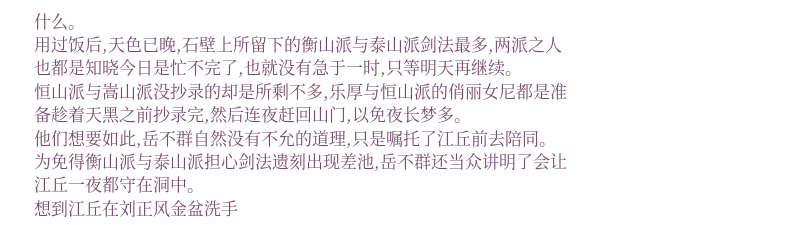什么。
用过饭后,天色已晚,石壁上所留下的衡山派与泰山派剑法最多,两派之人也都是知晓今日是忙不完了,也就没有急于一时,只等明天再继续。
恒山派与嵩山派没抄录的却是所剩不多,乐厚与恒山派的俏丽女尼都是准备趁着天黑之前抄录完,然后连夜赶回山门,以免夜长梦多。
他们想要如此,岳不群自然没有不允的道理,只是嘱托了江丘前去陪同。
为免得衡山派与泰山派担心剑法遗刻出现差池,岳不群还当众讲明了会让江丘一夜都守在洞中。
想到江丘在刘正风金盆洗手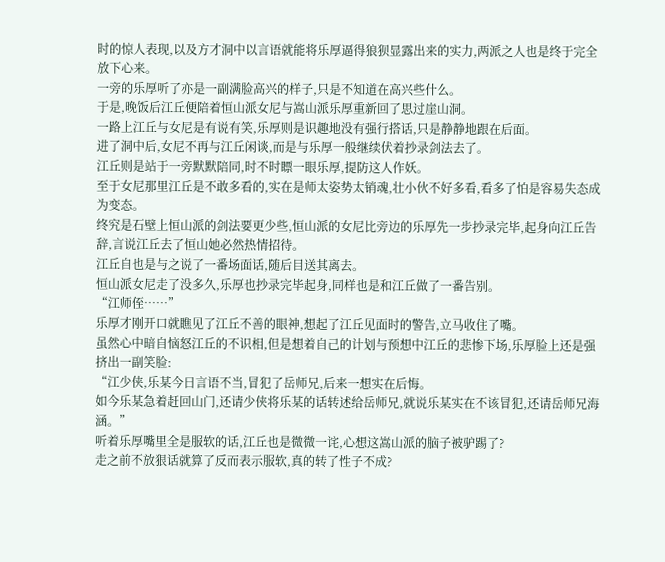时的惊人表现,以及方才洞中以言语就能将乐厚逼得狼狈显露出来的实力,两派之人也是终于完全放下心来。
一旁的乐厚听了亦是一副满脸高兴的样子,只是不知道在高兴些什么。
于是,晚饭后江丘便陪着恒山派女尼与嵩山派乐厚重新回了思过崖山洞。
一路上江丘与女尼是有说有笑,乐厚则是识趣地没有强行搭话,只是静静地跟在后面。
进了洞中后,女尼不再与江丘闲谈,而是与乐厚一般继续伏着抄录剑法去了。
江丘则是站于一旁默默陪同,时不时瞟一眼乐厚,提防这人作妖。
至于女尼那里江丘是不敢多看的,实在是师太姿势太销魂,壮小伙不好多看,看多了怕是容易失态成为变态。
终究是石壁上恒山派的剑法要更少些,恒山派的女尼比旁边的乐厚先一步抄录完毕,起身向江丘告辞,言说江丘去了恒山她必然热情招待。
江丘自也是与之说了一番场面话,随后目送其离去。
恒山派女尼走了没多久,乐厚也抄录完毕起身,同样也是和江丘做了一番告别。
“江师侄……”
乐厚才刚开口就瞧见了江丘不善的眼神,想起了江丘见面时的警告,立马收住了嘴。
虽然心中暗自恼怒江丘的不识相,但是想着自己的计划与预想中江丘的悲惨下场,乐厚脸上还是强挤出一副笑脸:
“江少侠,乐某今日言语不当,冒犯了岳师兄,后来一想实在后悔。
如今乐某急着赶回山门,还请少侠将乐某的话转述给岳师兄,就说乐某实在不该冒犯,还请岳师兄海涵。”
听着乐厚嘴里全是服软的话,江丘也是微微一诧,心想这嵩山派的脑子被驴踢了?
走之前不放狠话就算了反而表示服软,真的转了性子不成?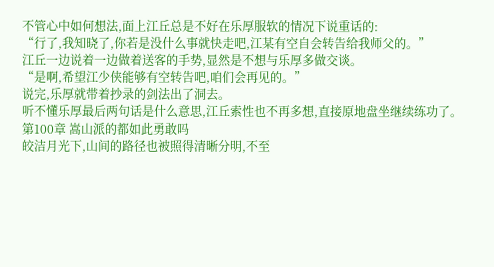不管心中如何想法,面上江丘总是不好在乐厚服软的情况下说重话的:
“行了,我知晓了,你若是没什么事就快走吧,江某有空自会转告给我师父的。”
江丘一边说着一边做着送客的手势,显然是不想与乐厚多做交谈。
“是啊,希望江少侠能够有空转告吧,咱们会再见的。”
说完,乐厚就带着抄录的剑法出了洞去。
听不懂乐厚最后两句话是什么意思,江丘索性也不再多想,直接原地盘坐继续练功了。
第100章 嵩山派的都如此勇敢吗
皎洁月光下,山间的路径也被照得清晰分明,不至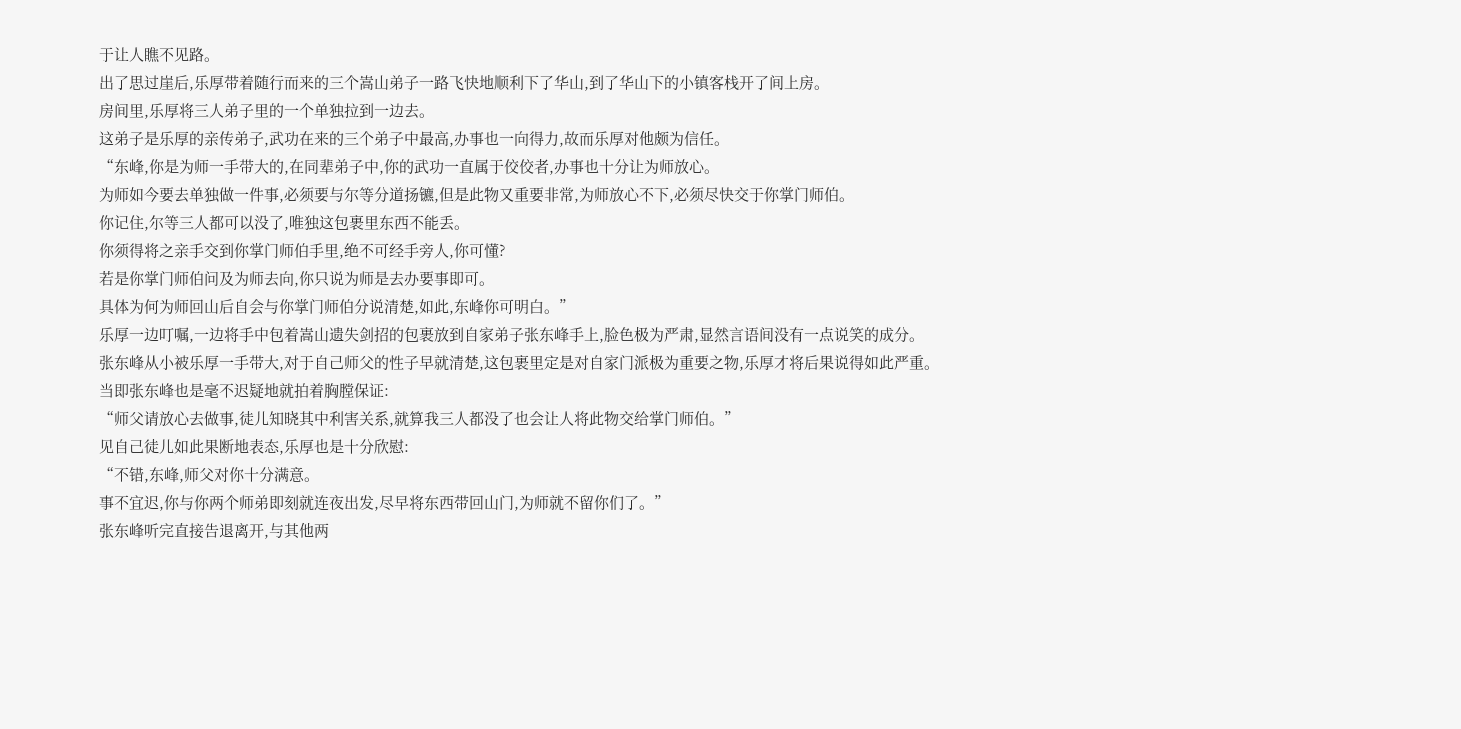于让人瞧不见路。
出了思过崖后,乐厚带着随行而来的三个嵩山弟子一路飞快地顺利下了华山,到了华山下的小镇客栈开了间上房。
房间里,乐厚将三人弟子里的一个单独拉到一边去。
这弟子是乐厚的亲传弟子,武功在来的三个弟子中最高,办事也一向得力,故而乐厚对他颇为信任。
“东峰,你是为师一手带大的,在同辈弟子中,你的武功一直属于佼佼者,办事也十分让为师放心。
为师如今要去单独做一件事,必须要与尔等分道扬镳,但是此物又重要非常,为师放心不下,必须尽快交于你掌门师伯。
你记住,尔等三人都可以没了,唯独这包裹里东西不能丢。
你须得将之亲手交到你掌门师伯手里,绝不可经手旁人,你可懂?
若是你掌门师伯问及为师去向,你只说为师是去办要事即可。
具体为何为师回山后自会与你掌门师伯分说清楚,如此,东峰你可明白。”
乐厚一边叮嘱,一边将手中包着嵩山遗失剑招的包裹放到自家弟子张东峰手上,脸色极为严肃,显然言语间没有一点说笑的成分。
张东峰从小被乐厚一手带大,对于自己师父的性子早就清楚,这包裹里定是对自家门派极为重要之物,乐厚才将后果说得如此严重。
当即张东峰也是毫不迟疑地就拍着胸膛保证:
“师父请放心去做事,徒儿知晓其中利害关系,就算我三人都没了也会让人将此物交给掌门师伯。”
见自己徒儿如此果断地表态,乐厚也是十分欣慰:
“不错,东峰,师父对你十分满意。
事不宜迟,你与你两个师弟即刻就连夜出发,尽早将东西带回山门,为师就不留你们了。”
张东峰听完直接告退离开,与其他两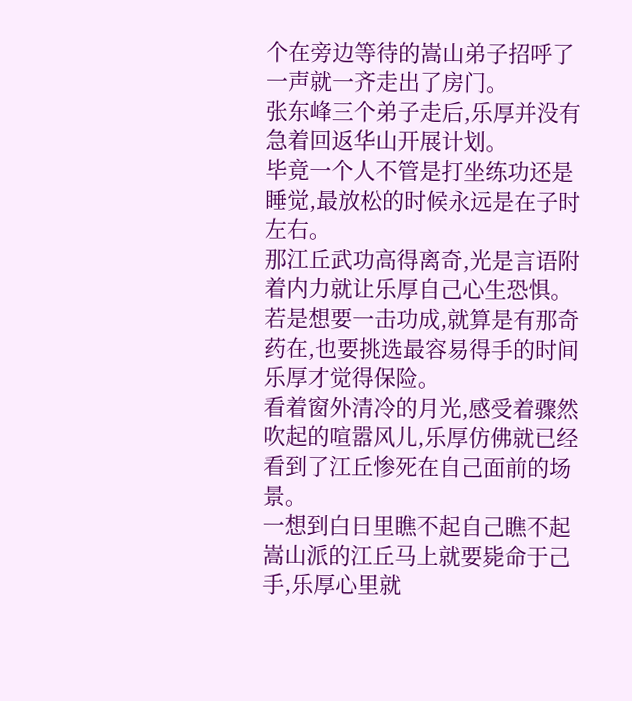个在旁边等待的嵩山弟子招呼了一声就一齐走出了房门。
张东峰三个弟子走后,乐厚并没有急着回返华山开展计划。
毕竟一个人不管是打坐练功还是睡觉,最放松的时候永远是在子时左右。
那江丘武功高得离奇,光是言语附着内力就让乐厚自己心生恐惧。
若是想要一击功成,就算是有那奇药在,也要挑选最容易得手的时间乐厚才觉得保险。
看着窗外清冷的月光,感受着骤然吹起的喧嚣风儿,乐厚仿佛就已经看到了江丘惨死在自己面前的场景。
一想到白日里瞧不起自己瞧不起嵩山派的江丘马上就要毙命于己手,乐厚心里就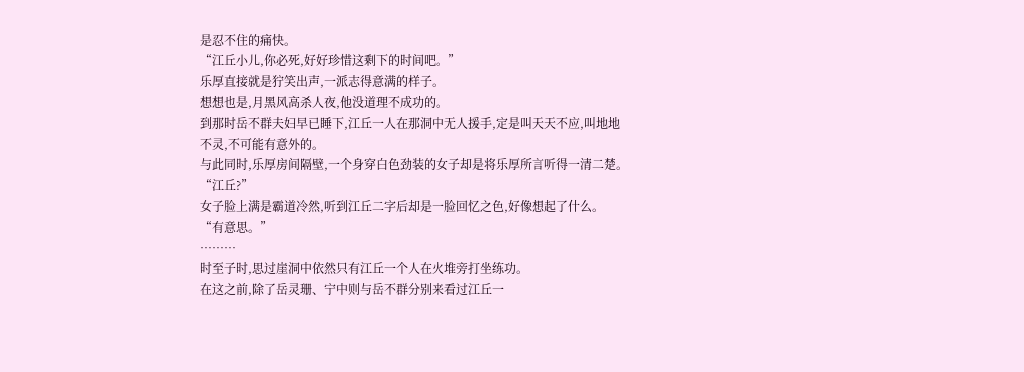是忍不住的痛快。
“江丘小儿,你必死,好好珍惜这剩下的时间吧。”
乐厚直接就是狞笑出声,一派志得意满的样子。
想想也是,月黑风高杀人夜,他没道理不成功的。
到那时岳不群夫妇早已睡下,江丘一人在那洞中无人援手,定是叫天天不应,叫地地不灵,不可能有意外的。
与此同时,乐厚房间隔壁,一个身穿白色劲装的女子却是将乐厚所言听得一清二楚。
“江丘?”
女子脸上满是霸道冷然,听到江丘二字后却是一脸回忆之色,好像想起了什么。
“有意思。”
………
时至子时,思过崖洞中依然只有江丘一个人在火堆旁打坐练功。
在这之前,除了岳灵珊、宁中则与岳不群分别来看过江丘一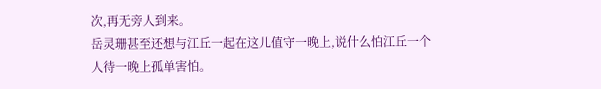次,再无旁人到来。
岳灵珊甚至还想与江丘一起在这儿值守一晚上,说什么怕江丘一个人待一晚上孤单害怕。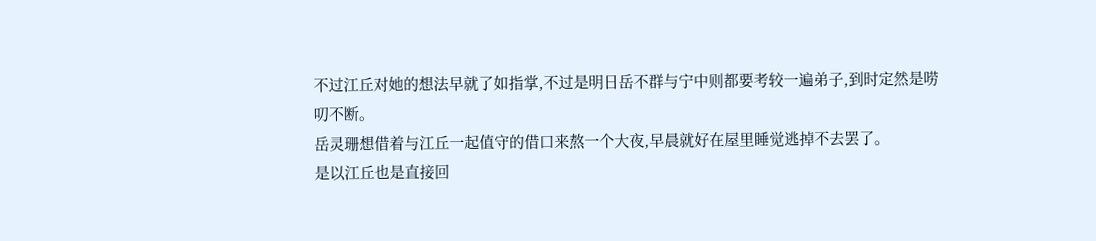不过江丘对她的想法早就了如指掌,不过是明日岳不群与宁中则都要考较一遍弟子,到时定然是唠叨不断。
岳灵珊想借着与江丘一起值守的借口来熬一个大夜,早晨就好在屋里睡觉逃掉不去罢了。
是以江丘也是直接回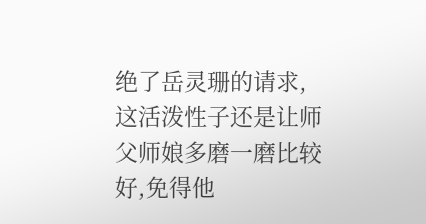绝了岳灵珊的请求,这活泼性子还是让师父师娘多磨一磨比较好,免得他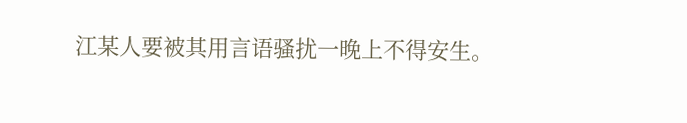江某人要被其用言语骚扰一晚上不得安生。